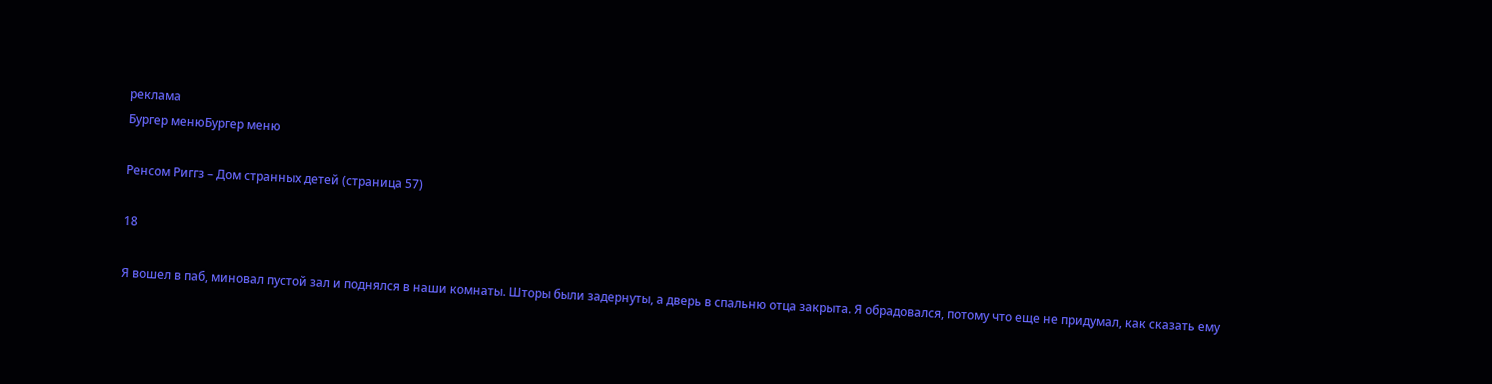реклама
Бургер менюБургер меню

Ренсом Риггз – Дом странных детей (страница 57)

18

Я вошел в паб, миновал пустой зал и поднялся в наши комнаты. Шторы были задернуты, а дверь в спальню отца закрыта. Я обрадовался, потому что еще не придумал, как сказать ему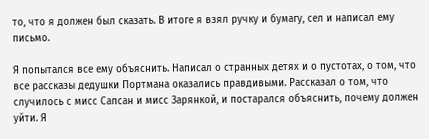то, что я должен был сказать. В итоге я взял ручку и бумагу, сел и написал ему письмо.

Я попытался все ему объяснить. Написал о странных детях и о пустотах, о том, что все рассказы дедушки Портмана оказались правдивыми. Рассказал о том, что случилось с мисс Сапсан и мисс Зарянкой, и постарался объяснить, почему должен уйти. Я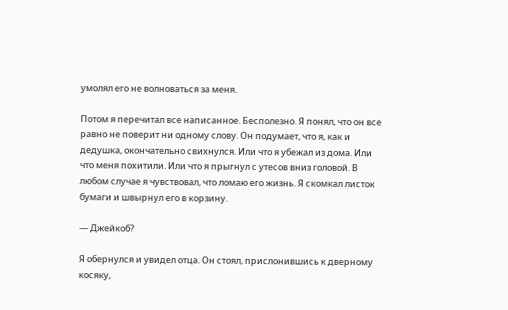умолял его не волноваться за меня.

Потом я перечитал все написанное. Бесполезно. Я понял, что он все равно не поверит ни одному слову. Он подумает, что я, как и дедушка, окончательно свихнулся. Или что я убежал из дома. Или что меня похитили. Или что я прыгнул с утесов вниз головой. В любом случае я чувствовал, что ломаю его жизнь. Я скомкал листок бумаги и швырнул его в корзину.

— Джейкоб?

Я обернулся и увидел отца. Он стоял, прислонившись к дверному косяку,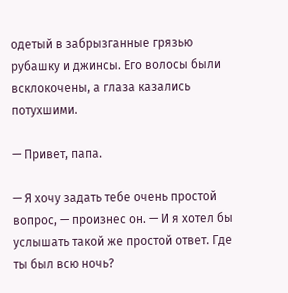одетый в забрызганные грязью рубашку и джинсы. Его волосы были всклокочены, а глаза казались потухшими.

— Привет, папа.

— Я хочу задать тебе очень простой вопрос, — произнес он. — И я хотел бы услышать такой же простой ответ. Где ты был всю ночь?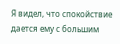Я видел, что спокойствие дается ему с большим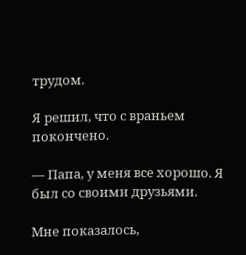трудом.

Я решил, что с враньем покончено.

— Папа, у меня все хорошо. Я был со своими друзьями.

Мне показалось,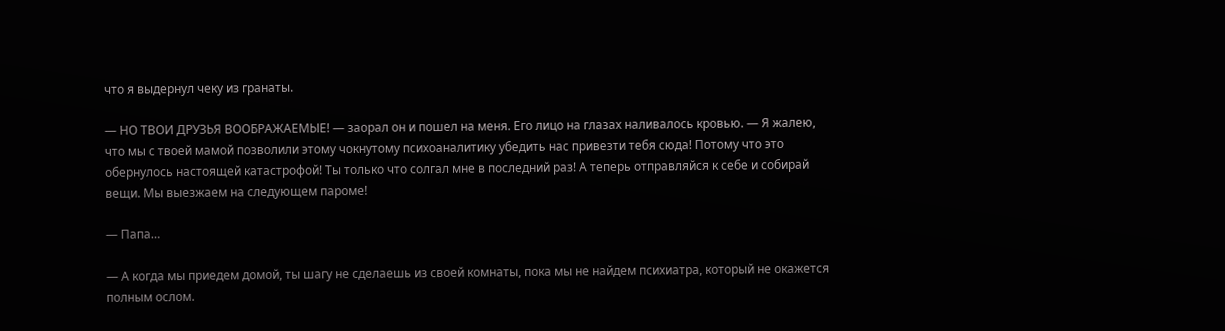что я выдернул чеку из гранаты.

— НО ТВОИ ДРУЗЬЯ ВООБРАЖАЕМЫЕ! — заорал он и пошел на меня. Его лицо на глазах наливалось кровью. — Я жалею, что мы с твоей мамой позволили этому чокнутому психоаналитику убедить нас привезти тебя сюда! Потому что это обернулось настоящей катастрофой! Ты только что солгал мне в последний раз! А теперь отправляйся к себе и собирай вещи. Мы выезжаем на следующем пароме!

— Папа…

— А когда мы приедем домой, ты шагу не сделаешь из своей комнаты, пока мы не найдем психиатра, который не окажется полным ослом.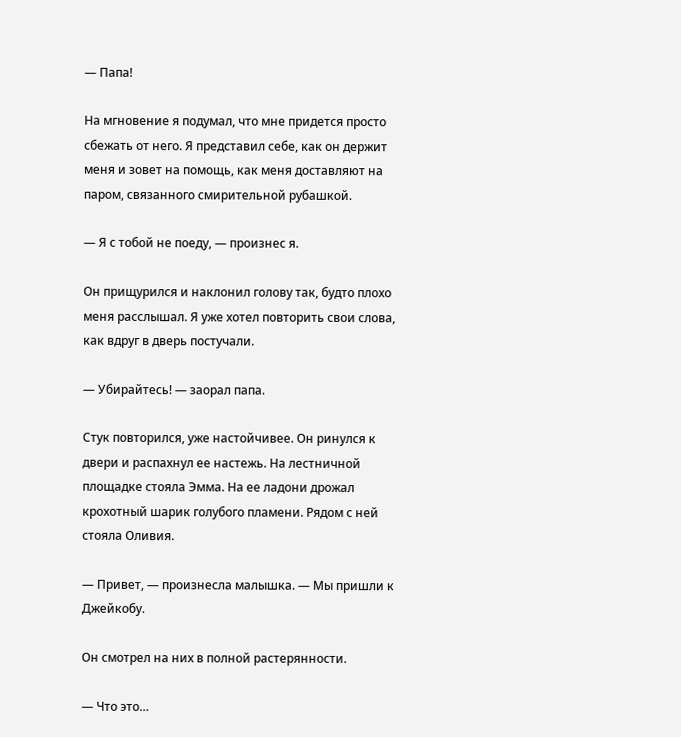— Папа!

На мгновение я подумал, что мне придется просто сбежать от него. Я представил себе, как он держит меня и зовет на помощь, как меня доставляют на паром, связанного смирительной рубашкой.

— Я с тобой не поеду, — произнес я.

Он прищурился и наклонил голову так, будто плохо меня расслышал. Я уже хотел повторить свои слова, как вдруг в дверь постучали.

— Убирайтесь! — заорал папа.

Стук повторился, уже настойчивее. Он ринулся к двери и распахнул ее настежь. На лестничной площадке стояла Эмма. На ее ладони дрожал крохотный шарик голубого пламени. Рядом с ней стояла Оливия.

— Привет, — произнесла малышка. — Мы пришли к Джейкобу.

Он смотрел на них в полной растерянности.

— Что это…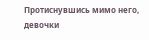Протиснувшись мимо него, девочки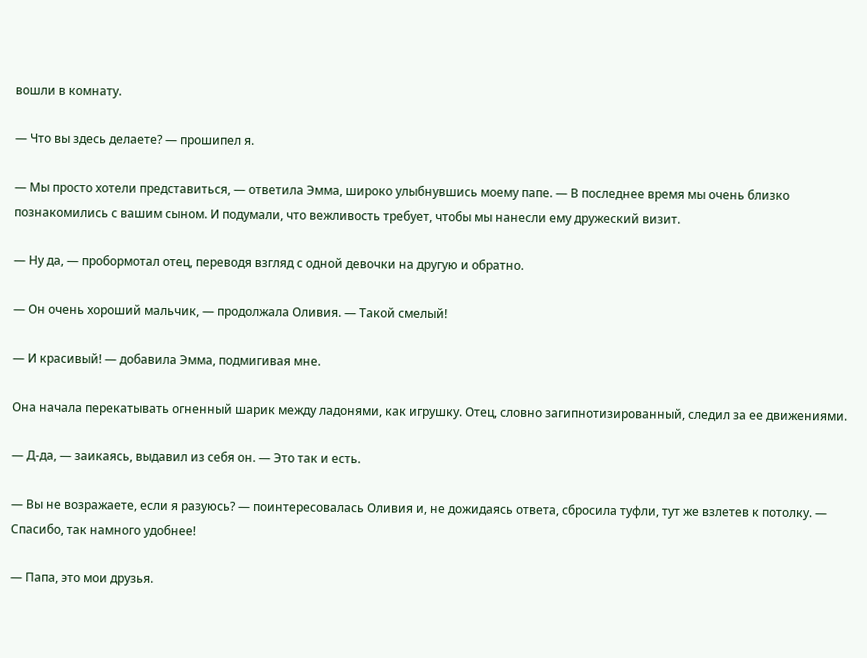вошли в комнату.

— Что вы здесь делаете? — прошипел я.

— Мы просто хотели представиться, — ответила Эмма, широко улыбнувшись моему папе. — В последнее время мы очень близко познакомились с вашим сыном. И подумали, что вежливость требует, чтобы мы нанесли ему дружеский визит.

— Ну да, — пробормотал отец, переводя взгляд с одной девочки на другую и обратно.

— Он очень хороший мальчик, — продолжала Оливия. — Такой смелый!

— И красивый! — добавила Эмма, подмигивая мне.

Она начала перекатывать огненный шарик между ладонями, как игрушку. Отец, словно загипнотизированный, следил за ее движениями.

— Д-да, — заикаясь, выдавил из себя он. — Это так и есть.

— Вы не возражаете, если я разуюсь? — поинтересовалась Оливия и, не дожидаясь ответа, сбросила туфли, тут же взлетев к потолку. — Спасибо, так намного удобнее!

— Папа, это мои друзья.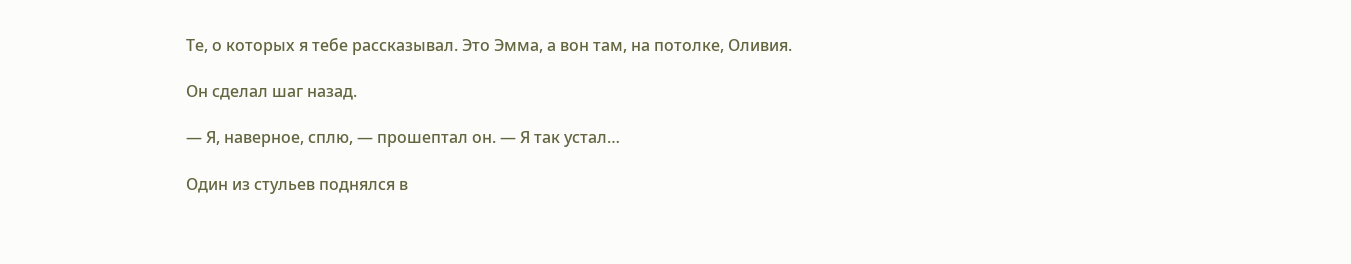Те, о которых я тебе рассказывал. Это Эмма, а вон там, на потолке, Оливия.

Он сделал шаг назад.

— Я, наверное, сплю, — прошептал он. — Я так устал…

Один из стульев поднялся в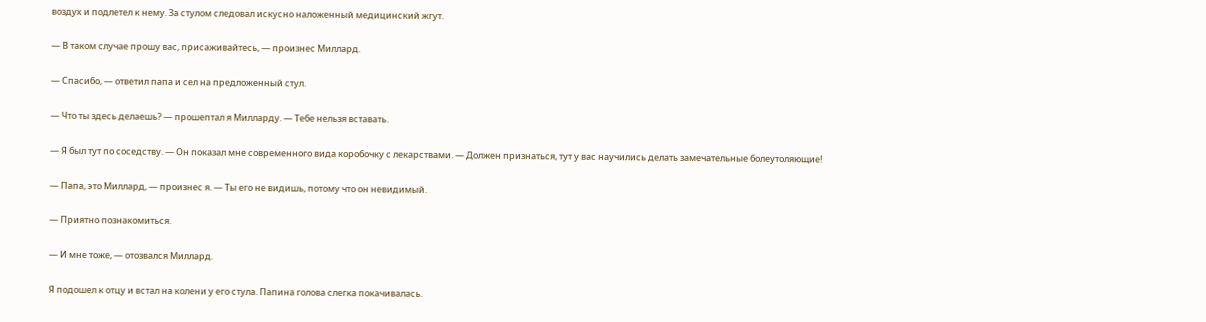воздух и подлетел к нему. За стулом следовал искусно наложенный медицинский жгут.

— В таком случае прошу вас, присаживайтесь, — произнес Миллард.

— Спасибо, — ответил папа и сел на предложенный стул.

— Что ты здесь делаешь? — прошептал я Милларду. — Тебе нельзя вставать.

— Я был тут по соседству. — Он показал мне современного вида коробочку с лекарствами. — Должен признаться, тут у вас научились делать замечательные болеутоляющие!

— Папа, это Миллард, — произнес я. — Ты его не видишь, потому что он невидимый.

— Приятно познакомиться.

— И мне тоже, — отозвался Миллард.

Я подошел к отцу и встал на колени у его стула. Папина голова слегка покачивалась.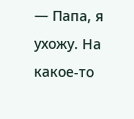— Папа, я ухожу. На какое-то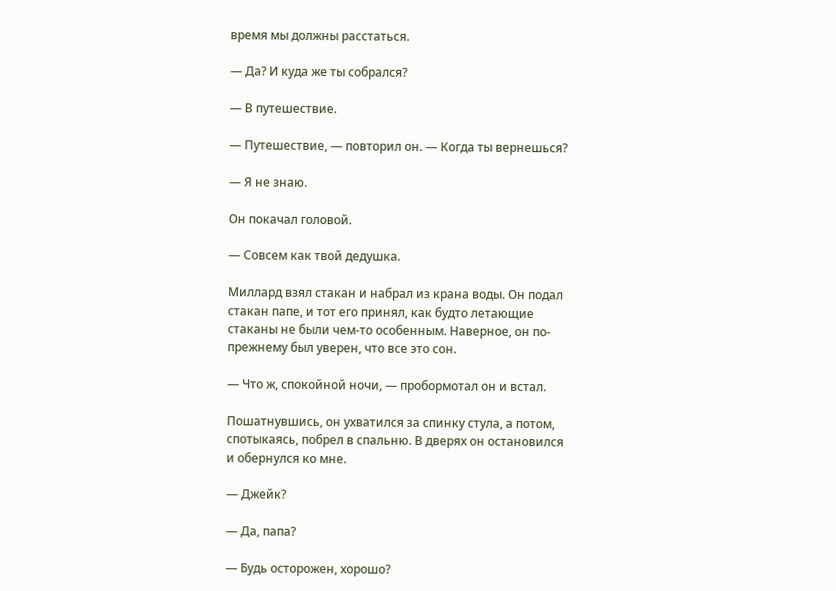время мы должны расстаться.

— Да? И куда же ты собрался?

— В путешествие.

— Путешествие, — повторил он. — Когда ты вернешься?

— Я не знаю.

Он покачал головой.

— Совсем как твой дедушка.

Миллард взял стакан и набрал из крана воды. Он подал стакан папе, и тот его принял, как будто летающие стаканы не были чем-то особенным. Наверное, он по-прежнему был уверен, что все это сон.

— Что ж, спокойной ночи, — пробормотал он и встал.

Пошатнувшись, он ухватился за спинку стула, а потом, спотыкаясь, побрел в спальню. В дверях он остановился и обернулся ко мне.

— Джейк?

— Да, папа?

— Будь осторожен, хорошо?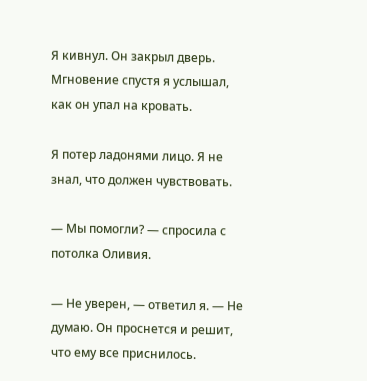Я кивнул. Он закрыл дверь. Мгновение спустя я услышал, как он упал на кровать.

Я потер ладонями лицо. Я не знал, что должен чувствовать.

— Мы помогли? — спросила с потолка Оливия.

— Не уверен, — ответил я. — Не думаю. Он проснется и решит, что ему все приснилось.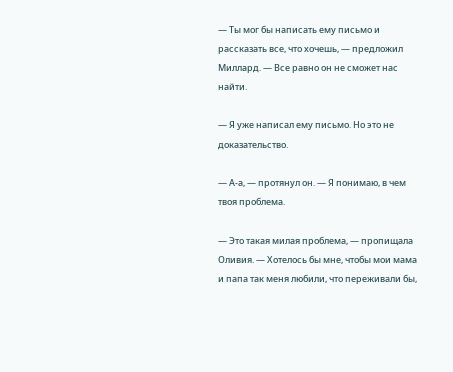— Ты мог бы написать ему письмо и рассказать все, что хочешь, — предложил Миллард. — Все равно он не сможет нас найти.

— Я уже написал ему письмо. Но это не доказательство.

— А-а, — протянул он. — Я понимаю, в чем твоя проблема.

— Это такая милая проблема, — пропищала Оливия. — Хотелось бы мне, чтобы мои мама и папа так меня любили, что переживали бы,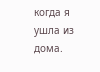когда я ушла из дома.